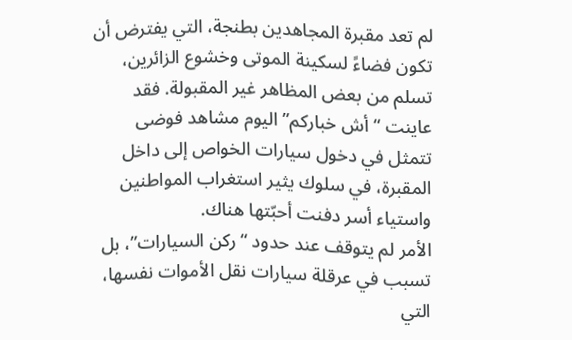لم تعد مقبرة المجاهدين بطنجة، التي يفترض أن تكون فضاءً لسكينة الموتى وخشوع الزائرين، تسلم من بعض المظاهر غير المقبولة. فقد عاينت “أش خباركم” اليوم مشاهد فوضى تتمثل في دخول سيارات الخواص إلى داخل المقبرة، في سلوك يثير استغراب المواطنين واستياء أسر دفنت أحبّتها هناك.
الأمر لم يتوقف عند حدود “ركن السيارات”، بل تسبب في عرقلة سيارات نقل الأموات نفسها، التي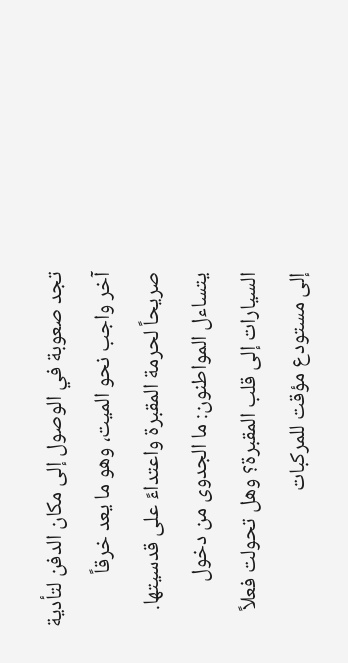تجد صعوبة في الوصول إلى مكان الدفن لتأدية آخر واجب نحو الميت، وهو ما يعد خرقاً صريحاً لحرمة المقبرة واعتداءً على قدسيتها.
يتساءل المواطنون: ما الجدوى من دخول السيارات إلى قلب المقبرة؟ وهل تحولت فعلاً إلى مستودع مؤقت للمركبات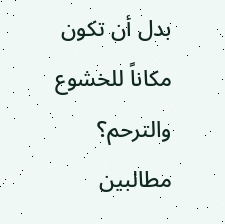بدل أن تكون مكاناً للخشوع والترحم؟ مطالبين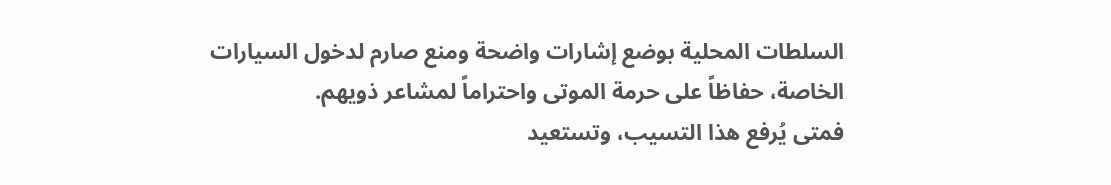السلطات المحلية بوضع إشارات واضحة ومنع صارم لدخول السيارات الخاصة، حفاظاً على حرمة الموتى واحتراماً لمشاعر ذويهم.
فمتى يُرفع هذا التسيب، وتستعيد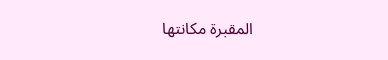المقبرة مكانتها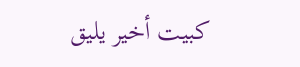كبيت أخير يليق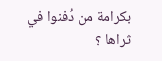بكرامة من دُفنوا في ثراها ؟